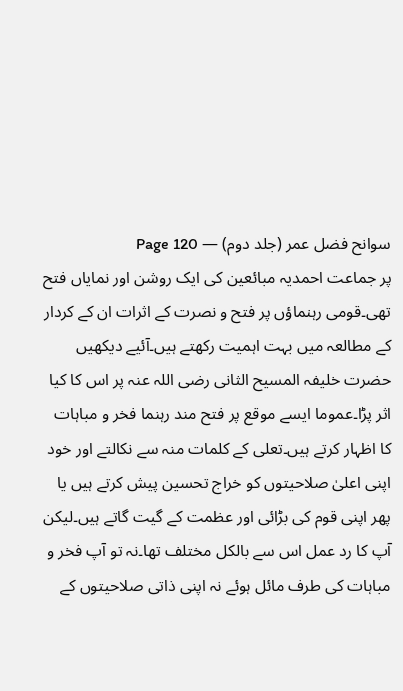سوانح فضل عمر (جلد دوم) — Page 120
پر جماعت احمدیہ مبائعین کی ایک روشن اور نمایاں فتح تھی۔قومی رہنماؤں پر فتح و نصرت کے اثرات ان کے کردار کے مطالعہ میں بہت اہمیت رکھتے ہیں۔آئیے دیکھیں حضرت خلیفہ المسیح الثانی رضی اللہ عنہ پر اس کا کیا اثر پڑا۔عموما ایسے موقع پر فتح مند رہنما فخر و مباہات کا اظہار کرتے ہیں۔تعلی کے کلمات منہ سے نکالتے اور خود اپنی اعلیٰ صلاحیتوں کو خراج تحسین پیش کرتے ہیں یا پھر اپنی قوم کی بڑائی اور عظمت کے گیت گاتے ہیں۔لیکن آپ کا رد عمل اس سے بالکل مختلف تھا۔نہ تو آپ فخر و مباہات کی طرف مائل ہوئے نہ اپنی ذاتی صلاحیتوں کے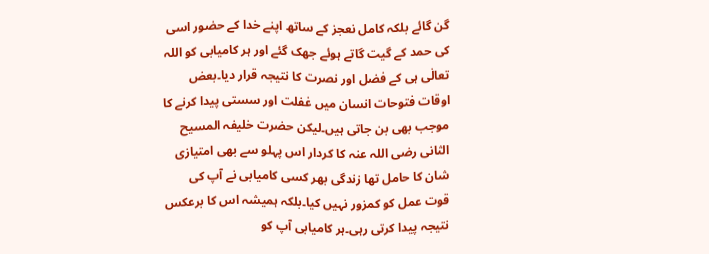گن گائے بلکہ کامل نعجز کے ساتھ اپنے خدا کے حضور اسی کی حمد کے گیت گاتے ہوئے جھک گئے اور ہر کامیابی کو اللہ تعالٰی ہی کے فضل اور نصرت کا نتیجہ قرار دیا۔بعض اوقات فتوحات انسان میں غفلت اور سستی پیدا کرنے کا موجب بھی بن جاتی ہیں۔لیکن حضرت خلیفہ المسیح الثانی رضی اللہ عنہ کا کردار اس پہلو سے بھی امتیازی شان کا حامل تھا زندگی بھر کسی کامیابی نے آپ کی قوت عمل کو کمزور نہیں کیا۔بلکہ ہمیشہ اس کا برعکس نتیجہ پیدا کرتی رہی۔ہر کامیابی آپ کو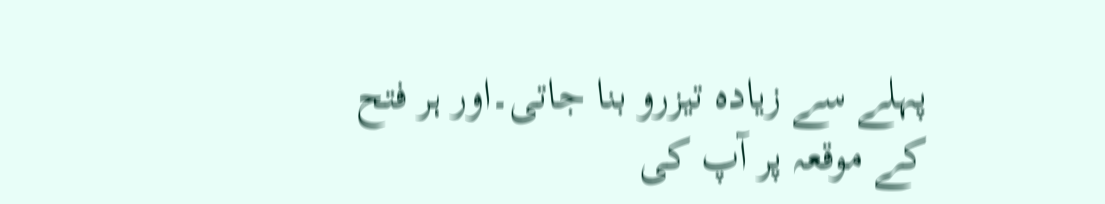پہلے سے زیادہ تیزرو بنا جاتی۔اور ہر فتح کے موقعہ پر آپ کی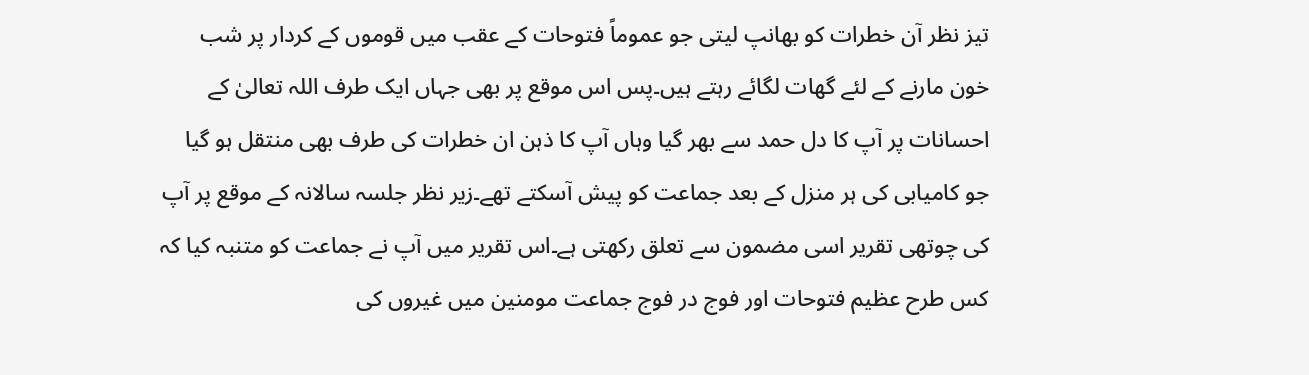تیز نظر آن خطرات کو بھانپ لیتی جو عموماً فتوحات کے عقب میں قوموں کے کردار پر شب خون مارنے کے لئے گھات لگائے رہتے ہیں۔پس اس موقع پر بھی جہاں ایک طرف اللہ تعالیٰ کے احسانات پر آپ کا دل حمد سے بھر گیا وہاں آپ کا ذہن ان خطرات کی طرف بھی منتقل ہو گیا جو کامیابی کی ہر منزل کے بعد جماعت کو پیش آسکتے تھے۔زیر نظر جلسہ سالانہ کے موقع پر آپ کی چوتھی تقریر اسی مضمون سے تعلق رکھتی ہے۔اس تقریر میں آپ نے جماعت کو متنبہ کیا کہ کس طرح عظیم فتوحات اور فوج در فوج جماعت مومنین میں غیروں کی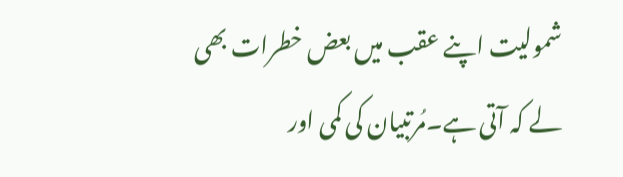شمولیت اپنے عقب میں بعض خطرات بھی لے کہ آتی ہے۔مُرتبیان کی کمی اور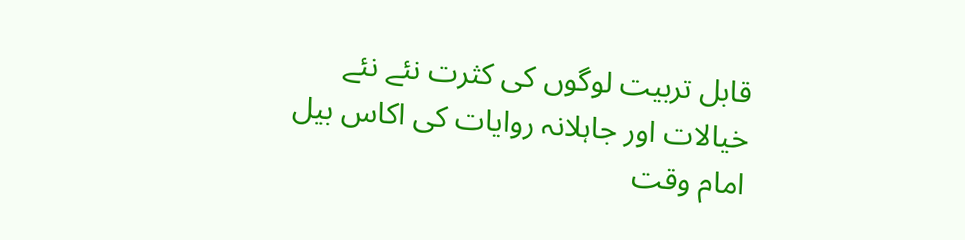قابل تربیت لوگوں کی کثرت نئے نئے خیالات اور جاہلانہ روایات کی اکاس بیل امام وقت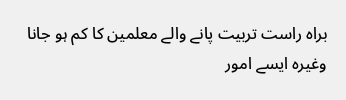براه راست تربیت پانے والے معلمین کا کم ہو جانا وغیرہ ایسے امور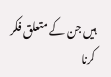ہیں جن کے متعلق فکر کرنا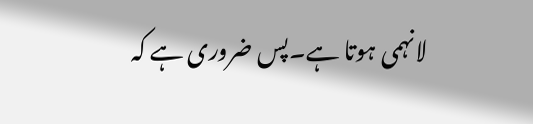لانہمی ہوتا ہے۔پس ضروری ہے کہ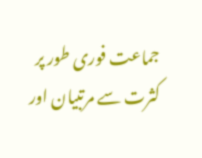جماعت فوری طور پر کثرت سے مرتبیان اور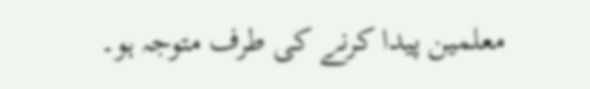معلمین پیدا کرنے کی طرف متوجہ ہو۔